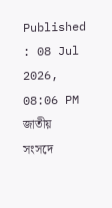Published : 08 Jul 2026, 08:06 PM
জাতীয় সংসদে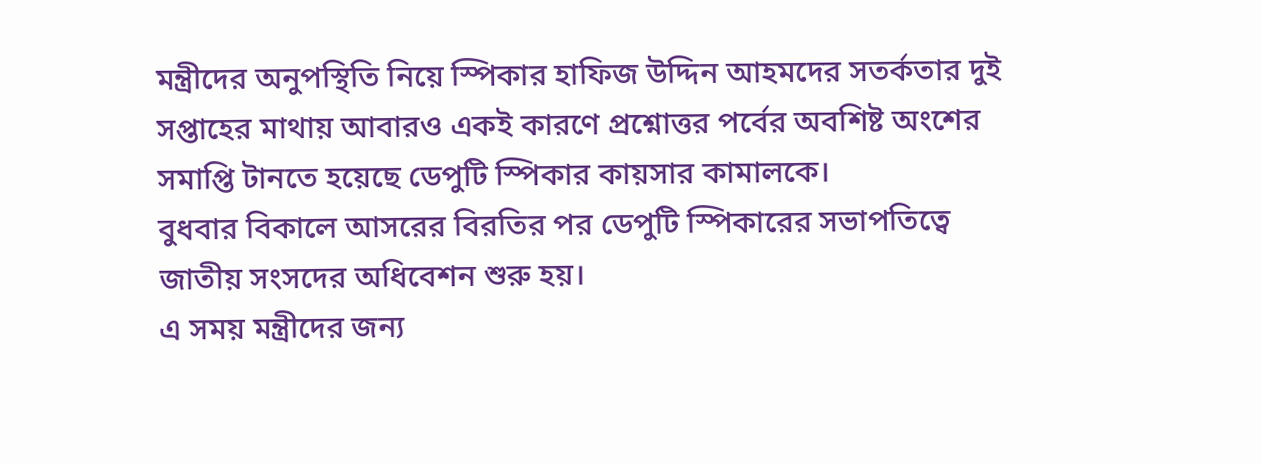মন্ত্রীদের অনুপস্থিতি নিয়ে স্পিকার হাফিজ উদ্দিন আহমদের সতর্কতার দুই সপ্তাহের মাথায় আবারও একই কারণে প্রশ্নোত্তর পর্বের অবশিষ্ট অংশের সমাপ্তি টানতে হয়েছে ডেপুটি স্পিকার কায়সার কামালকে।
বুধবার বিকালে আসরের বিরতির পর ডেপুটি স্পিকারের সভাপতিত্বে জাতীয় সংসদের অধিবেশন শুরু হয়।
এ সময় মন্ত্রীদের জন্য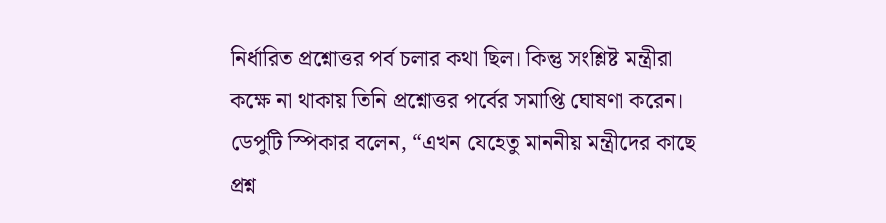নির্ধারিত প্রশ্নোত্তর পর্ব চলার কথা ছিল। কিন্তু সংশ্লিষ্ট মন্ত্রীরা কক্ষে না থাকায় তিনি প্রশ্নোত্তর পর্বের সমাপ্তি ঘোষণা করেন।
ডেপুটি স্পিকার বলেন, “এখন যেহেতু মাননীয় মন্ত্রীদের কাছে প্রশ্ন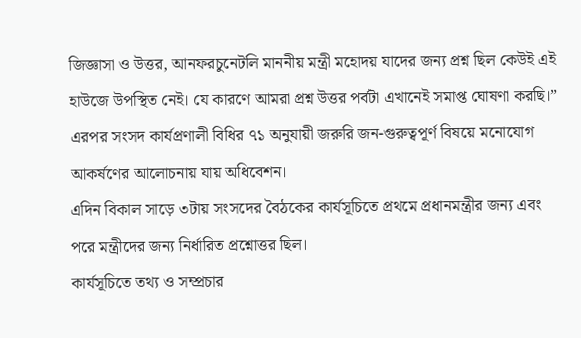জিজ্ঞাসা ও উত্তর, আনফরচুনেটলি মাননীয় মন্ত্রী মহোদয় যাদের জন্য প্রশ্ন ছিল কেউই এই হাউজে উপস্থিত নেই। যে কারণে আমরা প্রশ্ন উত্তর পর্বটা এখানেই সমাপ্ত ঘোষণা করছি।”
এরপর সংসদ কার্যপ্রণালী বিধির ৭১ অনুযায়ী জরুরি জন-গুরুত্বপূর্ণ বিষয়ে মনোযোগ আকর্ষণের আলোচনায় যায় অধিবেশন।
এদিন বিকাল সাড়ে ৩টায় সংসদের বৈঠকের কার্যসূচিতে প্রথমে প্রধানমন্ত্রীর জন্য এবং পরে মন্ত্রীদের জন্য নির্ধারিত প্রশ্নোত্তর ছিল।
কার্যসূচিতে তথ্য ও সম্প্রচার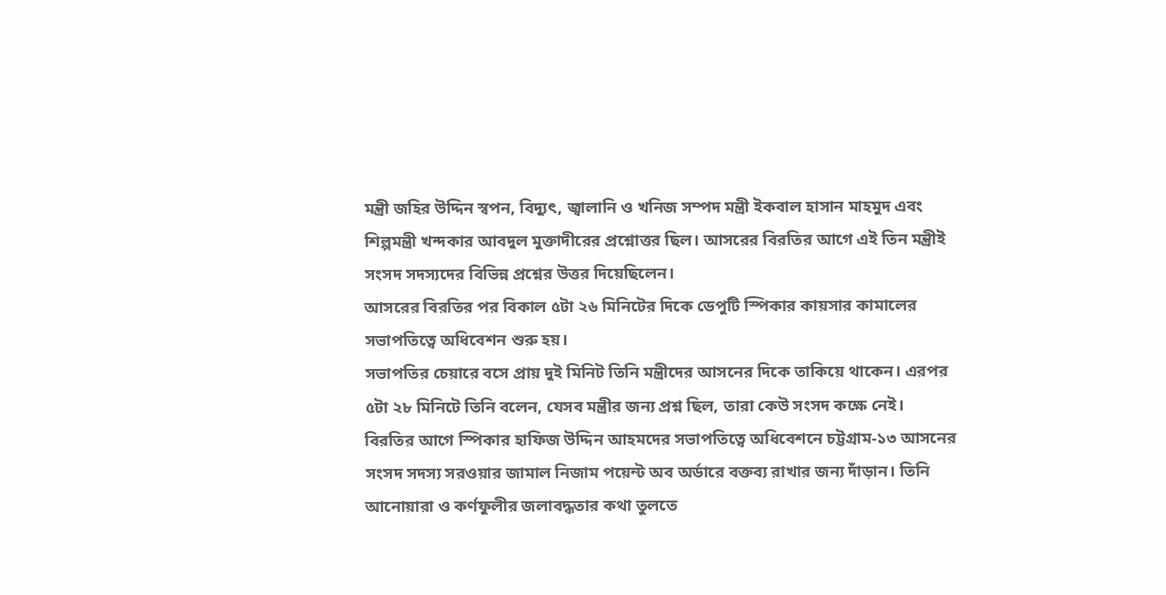মন্ত্রী জহির উদ্দিন স্বপন, বিদ্যুৎ, জ্বালানি ও খনিজ সম্পদ মন্ত্রী ইকবাল হাসান মাহমুদ এবং শিল্পমন্ত্রী খন্দকার আবদুল মুক্তাদীরের প্রশ্নোত্তর ছিল। আসরের বিরতির আগে এই তিন মন্ত্রীই সংসদ সদস্যদের বিভিন্ন প্রশ্নের উত্তর দিয়েছিলেন।
আসরের বিরতির পর বিকাল ৫টা ২৬ মিনিটের দিকে ডেপুটি স্পিকার কায়সার কামালের সভাপতিত্বে অধিবেশন শুরু হয়।
সভাপতির চেয়ারে বসে প্রায় দুই মিনিট তিনি মন্ত্রীদের আসনের দিকে তাকিয়ে থাকেন। এরপর ৫টা ২৮ মিনিটে তিনি বলেন, যেসব মন্ত্রীর জন্য প্রশ্ন ছিল, তারা কেউ সংসদ কক্ষে নেই।
বিরতির আগে স্পিকার হাফিজ উদ্দিন আহমদের সভাপতিত্বে অধিবেশনে চট্টগ্রাম-১৩ আসনের সংসদ সদস্য সরওয়ার জামাল নিজাম পয়েন্ট অব অর্ডারে বক্তব্য রাখার জন্য দাঁড়ান। তিনি আনোয়ারা ও কর্ণফুলীর জলাবদ্ধতার কথা তুলতে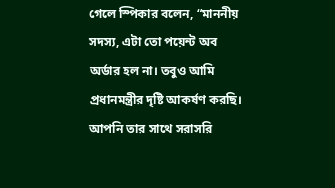গেলে স্পিকার বলেন, “মাননীয় সদস্য, এটা তো পয়েন্ট অব অর্ডার হল না। তবুও আমি প্রধানমন্ত্রীর দৃষ্টি আকর্ষণ করছি। আপনি তার সাথে সরাসরি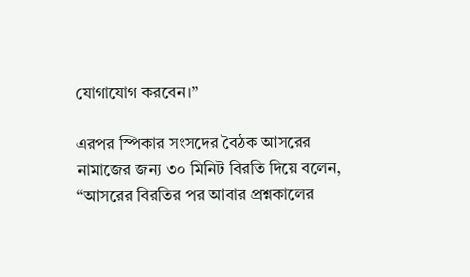যোগাযোগ করবেন।”

এরপর স্পিকার সংসদের বৈঠক আসরের নামাজের জন্য ৩০ মিনিট বিরতি দিয়ে বলেন, “আসরের বিরতির পর আবার প্রশ্নকালের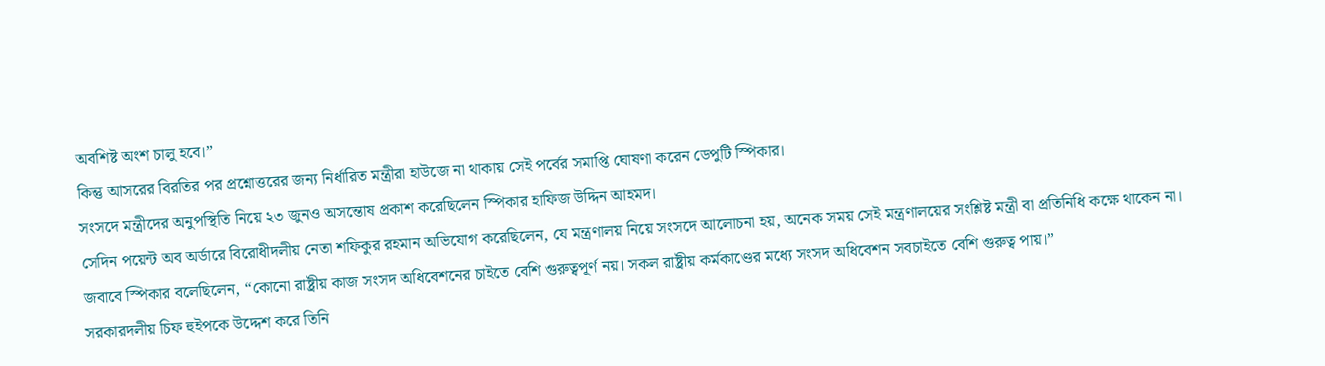অবশিষ্ট অংশ চালু হবে।”
কিন্তু আসরের বিরতির পর প্রশ্নোত্তরের জন্য নির্ধারিত মন্ত্রীরা হাউজে না থাকায় সেই পর্বের সমাপ্তি ঘোষণা করেন ডেপুটি স্পিকার।
সংসদে মন্ত্রীদের অনুপস্থিতি নিয়ে ২৩ জুনও অসন্তোষ প্রকাশ করেছিলেন স্পিকার হাফিজ উদ্দিন আহমদ।
সেদিন পয়েন্ট অব অর্ডারে বিরোধীদলীয় নেতা শফিকুর রহমান অভিযোগ করেছিলেন, যে মন্ত্রণালয় নিয়ে সংসদে আলোচনা হয়, অনেক সময় সেই মন্ত্রণালয়ের সংশ্লিষ্ট মন্ত্রী বা প্রতিনিধি কক্ষে থাকেন না।
জবাবে স্পিকার বলেছিলেন, “কোনো রাষ্ট্রীয় কাজ সংসদ অধিবেশনের চাইতে বেশি গুরুত্বপূর্ণ নয়। সকল রাষ্ট্রীয় কর্মকাণ্ডের মধ্যে সংসদ অধিবেশন সবচাইতে বেশি গুরুত্ব পায়।”
সরকারদলীয় চিফ হুইপকে উদ্দেশ করে তিনি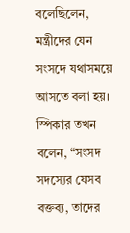বলেছিলেন, মন্ত্রীদের যেন সংসদে যথাসময়ে আসতে বলা হয়।
স্পিকার তখন বলেন, “সংসদ সদস্যের যেসব বক্তব্য, তাদের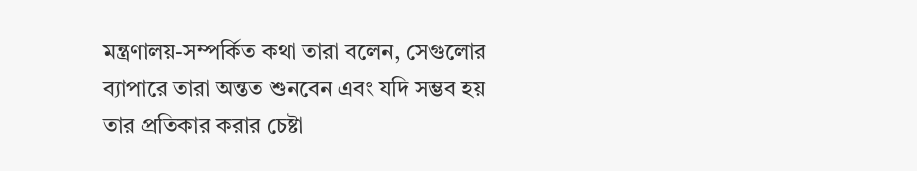মন্ত্রণালয়-সম্পর্কিত কথা তারা বলেন, সেগুলোর ব্যাপারে তারা অন্তত শুনবেন এবং যদি সম্ভব হয় তার প্রতিকার করার চেষ্টা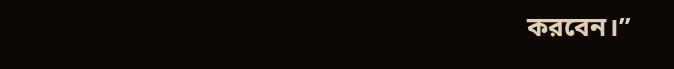করবেন।”